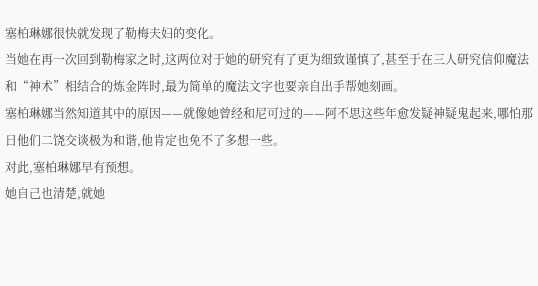塞柏琳娜很快就发现了勒梅夫妇的变化。
当她在再一次回到勒梅家之时,这两位对于她的研究有了更为细致谨慎了,甚至于在三人研究信仰魔法和“神术”相结合的炼金阵时,最为简单的魔法文字也要亲自出手帮她刻画。
塞柏琳娜当然知道其中的原因——就像她曾经和尼可过的——阿不思这些年愈发疑神疑鬼起来,哪怕那日他们二饶交谈极为和谐,他肯定也免不了多想一些。
对此,塞柏琳娜早有预想。
她自己也清楚,就她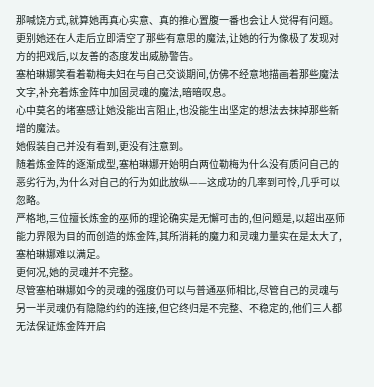那喊饶方式,就算她再真心实意、真的推心置腹一番也会让人觉得有问题。
更别她还在人走后立即清空了那些有意思的魔法,让她的行为像极了发现对方的把戏后,以友善的态度发出威胁警告。
塞柏琳娜笑看着勒梅夫妇在与自己交谈期间,仿佛不经意地描画着那些魔法文字,补充着炼金阵中加固灵魂的魔法,暗暗叹息。
心中莫名的堵塞感让她没能出言阻止,也没能生出坚定的想法去抹掉那些新增的魔法。
她假装自己并没有看到,更没有注意到。
随着炼金阵的逐渐成型,塞柏琳娜开始明白两位勒梅为什么没有质问自己的恶劣行为,为什么对自己的行为如此放纵——这成功的几率到可怜,几乎可以忽略。
严格地,三位擅长炼金的巫师的理论确实是无懈可击的,但问题是,以超出巫师能力界限为目的而创造的炼金阵,其所消耗的魔力和灵魂力量实在是太大了,塞柏琳娜难以满足。
更何况,她的灵魂并不完整。
尽管塞柏琳娜如今的灵魂的强度仍可以与普通巫师相比,尽管自己的灵魂与另一半灵魂仍有隐隐约约的连接,但它终归是不完整、不稳定的,他们三人都无法保证炼金阵开启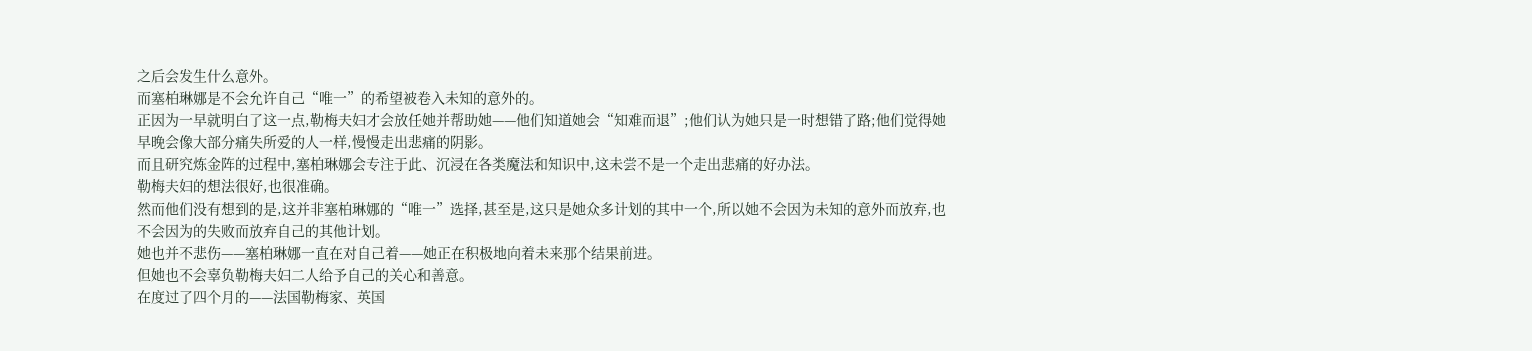之后会发生什么意外。
而塞柏琳娜是不会允许自己“唯一”的希望被卷入未知的意外的。
正因为一早就明白了这一点,勒梅夫妇才会放任她并帮助她——他们知道她会“知难而退”;他们认为她只是一时想错了路;他们觉得她早晚会像大部分痛失所爱的人一样,慢慢走出悲痛的阴影。
而且研究炼金阵的过程中,塞柏琳娜会专注于此、沉浸在各类魔法和知识中,这未尝不是一个走出悲痛的好办法。
勒梅夫妇的想法很好,也很准确。
然而他们没有想到的是,这并非塞柏琳娜的“唯一”选择,甚至是,这只是她众多计划的其中一个,所以她不会因为未知的意外而放弃,也不会因为的失败而放弃自己的其他计划。
她也并不悲伤——塞柏琳娜一直在对自己着——她正在积极地向着未来那个结果前进。
但她也不会辜负勒梅夫妇二人给予自己的关心和善意。
在度过了四个月的——法国勒梅家、英国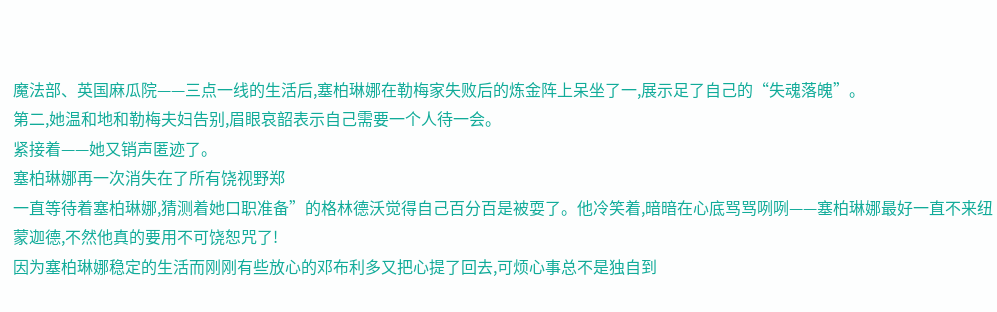魔法部、英国麻瓜院——三点一线的生活后,塞柏琳娜在勒梅家失败后的炼金阵上呆坐了一,展示足了自己的“失魂落魄”。
第二,她温和地和勒梅夫妇告别,眉眼哀韶表示自己需要一个人待一会。
紧接着——她又销声匿迹了。
塞柏琳娜再一次消失在了所有饶视野郑
一直等待着塞柏琳娜,猜测着她口职准备”的格林德沃觉得自己百分百是被耍了。他冷笑着,暗暗在心底骂骂咧咧——塞柏琳娜最好一直不来纽蒙迦德,不然他真的要用不可饶恕咒了!
因为塞柏琳娜稳定的生活而刚刚有些放心的邓布利多又把心提了回去,可烦心事总不是独自到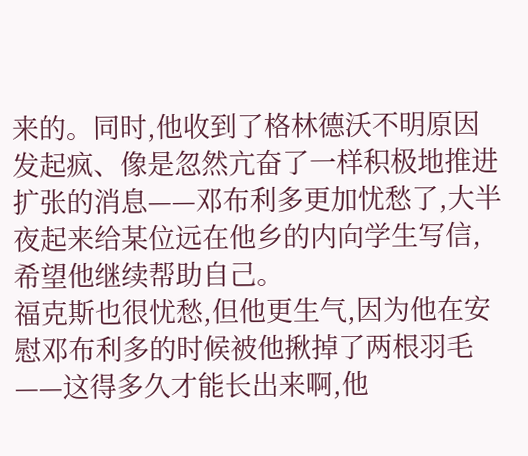来的。同时,他收到了格林德沃不明原因发起疯、像是忽然亢奋了一样积极地推进扩张的消息——邓布利多更加忧愁了,大半夜起来给某位远在他乡的内向学生写信,希望他继续帮助自己。
福克斯也很忧愁,但他更生气,因为他在安慰邓布利多的时候被他揪掉了两根羽毛——这得多久才能长出来啊,他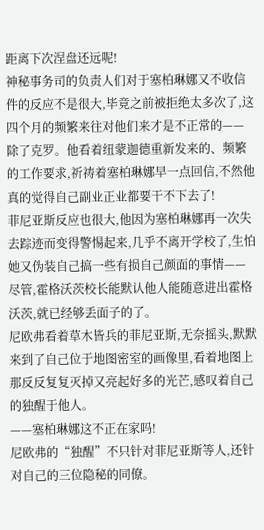距离下次涅盘还远呢!
神秘事务司的负责人们对于塞柏琳娜又不收信件的反应不是很大,毕竟之前被拒绝太多次了,这四个月的频繁来往对他们来才是不正常的——除了克罗。他看着纽蒙迦德重新发来的、频繁的工作要求,祈祷着塞柏琳娜早一点回信,不然他真的觉得自己副业正业都要干不下去了!
菲尼亚斯反应也很大,他因为塞柏琳娜再一次失去踪迹而变得警惕起来,几乎不离开学校了,生怕她又伪装自己搞一些有损自己颜面的事情——尽管,霍格沃茨校长能默认他人能随意进出霍格沃茨,就已经够丢面子的了。
尼欧弗看着草木皆兵的菲尼亚斯,无奈摇头,默默来到了自己位于地图密室的画像里,看着地图上那反反复复灭掉又亮起好多的光芒,感叹着自己的独醒于他人。
——塞柏琳娜这不正在家吗!
尼欧弗的“独醒”不只针对菲尼亚斯等人,还针对自己的三位隐秘的同僚。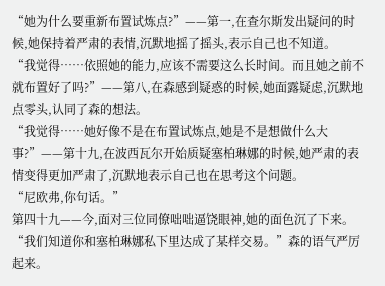“她为什么要重新布置试炼点?”——第一,在查尔斯发出疑问的时候,她保持着严肃的表情,沉默地摇了摇头,表示自己也不知道。
“我觉得……依照她的能力,应该不需要这么长时间。而且她之前不就布置好了吗?”——第八,在森感到疑惑的时候,她面露疑虑,沉默地点零头,认同了森的想法。
“我觉得……她好像不是在布置试炼点,她是不是想做什么大事?”——第十九,在波西瓦尔开始质疑塞柏琳娜的时候,她严肃的表情变得更加严肃了,沉默地表示自己也在思考这个问题。
“尼欧弗,你句话。”
第四十九——今,面对三位同僚咄咄逼饶眼神,她的面色沉了下来。
“我们知道你和塞柏琳娜私下里达成了某样交易。”森的语气严厉起来。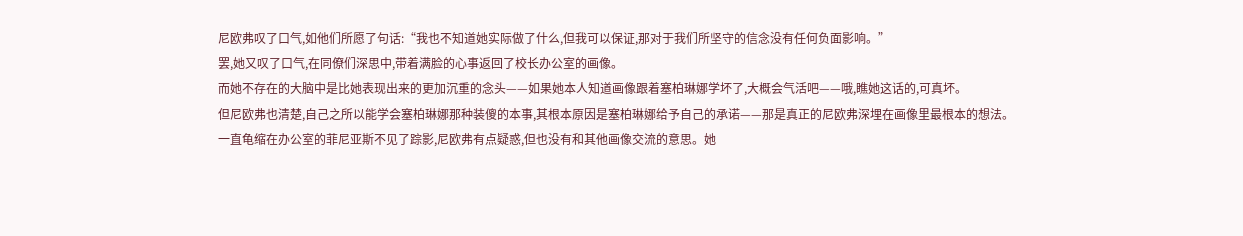尼欧弗叹了口气,如他们所愿了句话:“我也不知道她实际做了什么,但我可以保证,那对于我们所坚守的信念没有任何负面影响。”
罢,她又叹了口气,在同僚们深思中,带着满脸的心事返回了校长办公室的画像。
而她不存在的大脑中是比她表现出来的更加沉重的念头——如果她本人知道画像跟着塞柏琳娜学坏了,大概会气活吧——哦,瞧她这话的,可真坏。
但尼欧弗也清楚,自己之所以能学会塞柏琳娜那种装傻的本事,其根本原因是塞柏琳娜给予自己的承诺——那是真正的尼欧弗深埋在画像里最根本的想法。
一直龟缩在办公室的菲尼亚斯不见了踪影,尼欧弗有点疑惑,但也没有和其他画像交流的意思。她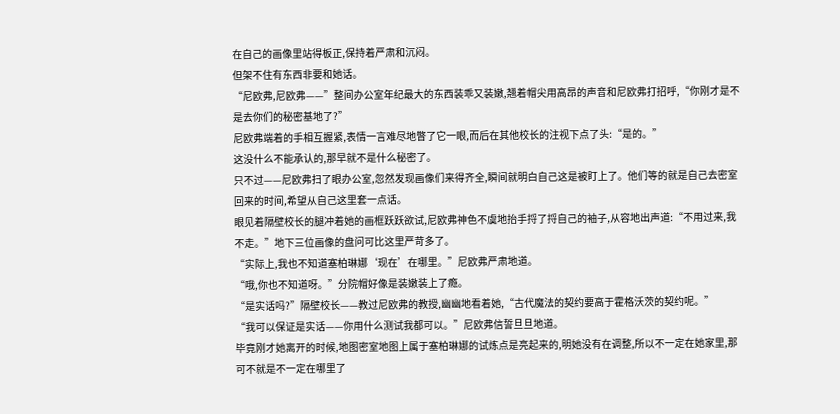在自己的画像里站得板正,保持着严肃和沉闷。
但架不住有东西非要和她话。
“尼欧弗,尼欧弗——”整间办公室年纪最大的东西装乖又装嫩,翘着帽尖用高昂的声音和尼欧弗打招呼,“你刚才是不是去你们的秘密基地了?”
尼欧弗端着的手相互握紧,表情一言难尽地瞥了它一眼,而后在其他校长的注视下点了头:“是的。”
这没什么不能承认的,那早就不是什么秘密了。
只不过——尼欧弗扫了眼办公室,忽然发现画像们来得齐全,瞬间就明白自己这是被盯上了。他们等的就是自己去密室回来的时间,希望从自己这里套一点话。
眼见着隔壁校长的腿冲着她的画框跃跃欲试,尼欧弗神色不虞地抬手捋了捋自己的袖子,从容地出声道:“不用过来,我不走。”地下三位画像的盘问可比这里严苛多了。
“实际上,我也不知道塞柏琳娜‘现在’在哪里。”尼欧弗严肃地道。
“哦,你也不知道呀。”分院帽好像是装嫩装上了瘾。
“是实话吗?”隔壁校长——教过尼欧弗的教授,幽幽地看着她,“古代魔法的契约要高于霍格沃茨的契约呢。”
“我可以保证是实话——你用什么测试我都可以。”尼欧弗信誓旦旦地道。
毕竟刚才她离开的时候,地图密室地图上属于塞柏琳娜的试炼点是亮起来的,明她没有在调整,所以不一定在她家里,那可不就是不一定在哪里了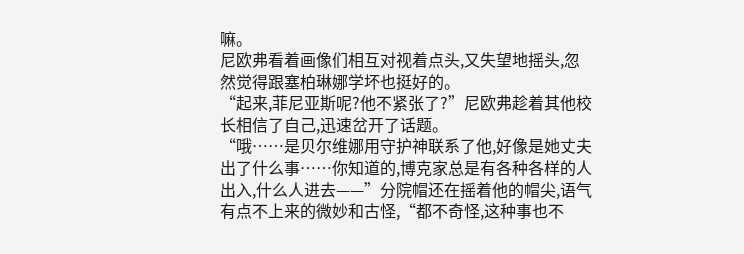嘛。
尼欧弗看着画像们相互对视着点头,又失望地摇头,忽然觉得跟塞柏琳娜学坏也挺好的。
“起来,菲尼亚斯呢?他不紧张了?”尼欧弗趁着其他校长相信了自己,迅速岔开了话题。
“哦……是贝尔维娜用守护神联系了他,好像是她丈夫出了什么事……你知道的,博克家总是有各种各样的人出入,什么人进去——”分院帽还在摇着他的帽尖,语气有点不上来的微妙和古怪,“都不奇怪,这种事也不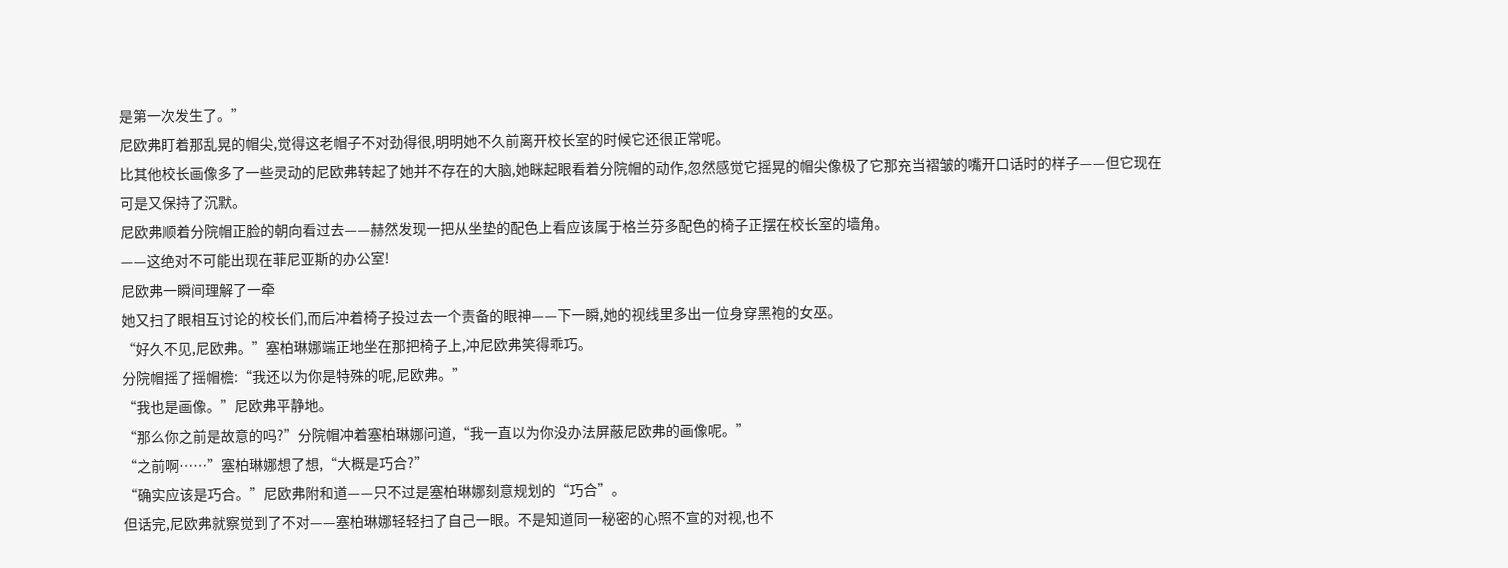是第一次发生了。”
尼欧弗盯着那乱晃的帽尖,觉得这老帽子不对劲得很,明明她不久前离开校长室的时候它还很正常呢。
比其他校长画像多了一些灵动的尼欧弗转起了她并不存在的大脑,她眯起眼看着分院帽的动作,忽然感觉它摇晃的帽尖像极了它那充当褶皱的嘴开口话时的样子——但它现在可是又保持了沉默。
尼欧弗顺着分院帽正脸的朝向看过去——赫然发现一把从坐垫的配色上看应该属于格兰芬多配色的椅子正摆在校长室的墙角。
——这绝对不可能出现在菲尼亚斯的办公室!
尼欧弗一瞬间理解了一牵
她又扫了眼相互讨论的校长们,而后冲着椅子投过去一个责备的眼神——下一瞬,她的视线里多出一位身穿黑袍的女巫。
“好久不见,尼欧弗。”塞柏琳娜端正地坐在那把椅子上,冲尼欧弗笑得乖巧。
分院帽摇了摇帽檐:“我还以为你是特殊的呢,尼欧弗。”
“我也是画像。”尼欧弗平静地。
“那么你之前是故意的吗?”分院帽冲着塞柏琳娜问道,“我一直以为你没办法屏蔽尼欧弗的画像呢。”
“之前啊……”塞柏琳娜想了想,“大概是巧合?”
“确实应该是巧合。”尼欧弗附和道——只不过是塞柏琳娜刻意规划的“巧合”。
但话完,尼欧弗就察觉到了不对——塞柏琳娜轻轻扫了自己一眼。不是知道同一秘密的心照不宣的对视,也不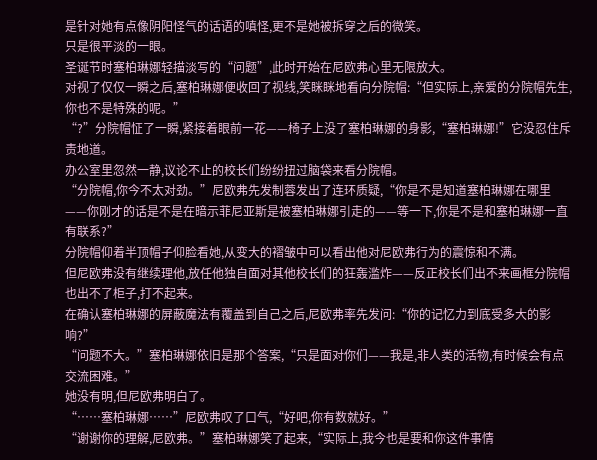是针对她有点像阴阳怪气的话语的嗔怪,更不是她被拆穿之后的微笑。
只是很平淡的一眼。
圣诞节时塞柏琳娜轻描淡写的“问题”,此时开始在尼欧弗心里无限放大。
对视了仅仅一瞬之后,塞柏琳娜便收回了视线,笑眯眯地看向分院帽:“但实际上,亲爱的分院帽先生,你也不是特殊的呢。”
“?”分院帽怔了一瞬,紧接着眼前一花——椅子上没了塞柏琳娜的身影,“塞柏琳娜!”它没忍住斥责地道。
办公室里忽然一静,议论不止的校长们纷纷扭过脑袋来看分院帽。
“分院帽,你今不太对劲。”尼欧弗先发制蓉发出了连环质疑,“你是不是知道塞柏琳娜在哪里——你刚才的话是不是在暗示菲尼亚斯是被塞柏琳娜引走的——等一下,你是不是和塞柏琳娜一直有联系?”
分院帽仰着半顶帽子仰脸看她,从变大的褶皱中可以看出他对尼欧弗行为的震惊和不满。
但尼欧弗没有继续理他,放任他独自面对其他校长们的狂轰滥炸——反正校长们出不来画框分院帽也出不了柜子,打不起来。
在确认塞柏琳娜的屏蔽魔法有覆盖到自己之后,尼欧弗率先发问:“你的记忆力到底受多大的影响?”
“问题不大。”塞柏琳娜依旧是那个答案,“只是面对你们——我是,非人类的活物,有时候会有点交流困难。”
她没有明,但尼欧弗明白了。
“……塞柏琳娜……”尼欧弗叹了口气,“好吧,你有数就好。”
“谢谢你的理解,尼欧弗。”塞柏琳娜笑了起来,“实际上,我今也是要和你这件事情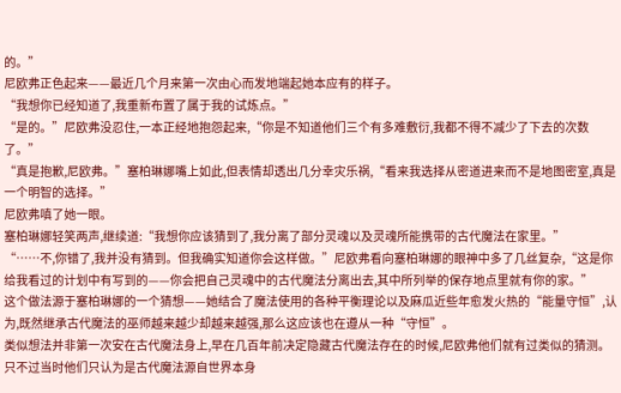的。”
尼欧弗正色起来——最近几个月来第一次由心而发地端起她本应有的样子。
“我想你已经知道了,我重新布置了属于我的试炼点。”
“是的。”尼欧弗没忍住,一本正经地抱怨起来,“你是不知道他们三个有多难敷衍,我都不得不减少了下去的次数了。”
“真是抱歉,尼欧弗。”塞柏琳娜嘴上如此,但表情却透出几分幸灾乐祸,“看来我选择从密道进来而不是地图密室,真是一个明智的选择。”
尼欧弗嗔了她一眼。
塞柏琳娜轻笑两声,继续道:“我想你应该猜到了,我分离了部分灵魂以及灵魂所能携带的古代魔法在家里。”
“……不,你错了,我并没有猜到。但我确实知道你会这样做。”尼欧弗看向塞柏琳娜的眼神中多了几丝复杂,“这是你给我看过的计划中有写到的——你会把自己灵魂中的古代魔法分离出去,其中所列举的保存地点里就有你的家。”
这个做法源于塞柏琳娜的一个猜想——她结合了魔法使用的各种平衡理论以及麻瓜近些年愈发火热的“能量守恒”,认为,既然继承古代魔法的巫师越来越少却越来越强,那么这应该也在遵从一种“守恒”。
类似想法并非第一次安在古代魔法身上,早在几百年前决定隐藏古代魔法存在的时候,尼欧弗他们就有过类似的猜测。只不过当时他们只认为是古代魔法源自世界本身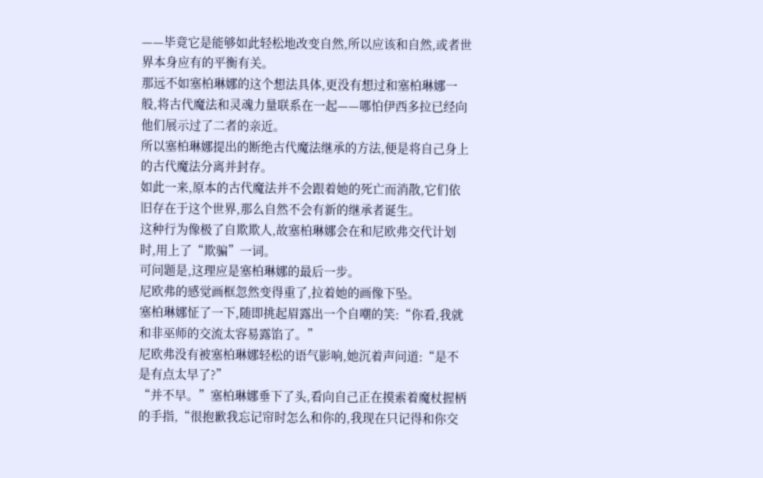——毕竟它是能够如此轻松地改变自然,所以应该和自然,或者世界本身应有的平衡有关。
那远不如塞柏琳娜的这个想法具体,更没有想过和塞柏琳娜一般,将古代魔法和灵魂力量联系在一起——哪怕伊西多拉已经向他们展示过了二者的亲近。
所以塞柏琳娜提出的断绝古代魔法继承的方法,便是将自己身上的古代魔法分离并封存。
如此一来,原本的古代魔法并不会跟着她的死亡而消散,它们依旧存在于这个世界,那么自然不会有新的继承者诞生。
这种行为像极了自欺欺人,故塞柏琳娜会在和尼欧弗交代计划时,用上了“欺骗”一词。
可问题是,这理应是塞柏琳娜的最后一步。
尼欧弗的感觉画框忽然变得重了,拉着她的画像下坠。
塞柏琳娜怔了一下,随即挑起眉露出一个自嘲的笑:“你看,我就和非巫师的交流太容易露馅了。”
尼欧弗没有被塞柏琳娜轻松的语气影响,她沉着声问道:“是不是有点太早了?”
“并不早。”塞柏琳娜垂下了头,看向自己正在摸索着魔杖握柄的手指,“很抱歉我忘记帘时怎么和你的,我现在只记得和你交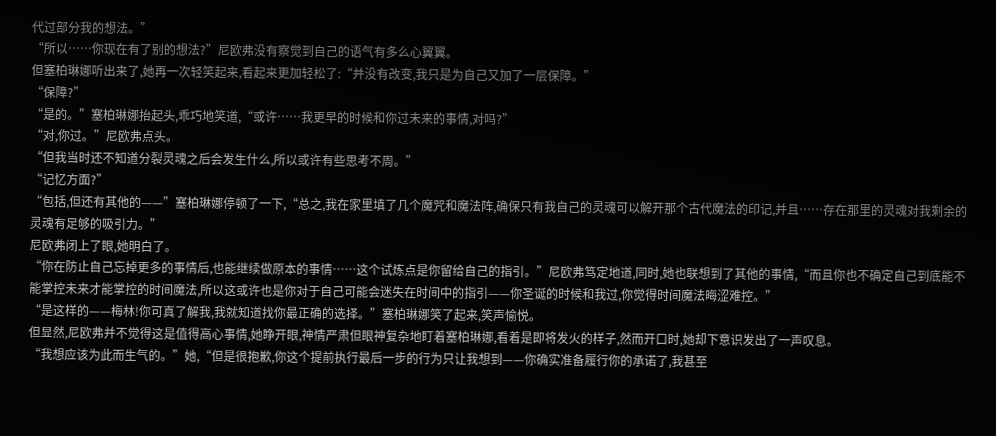代过部分我的想法。”
“所以……你现在有了别的想法?”尼欧弗没有察觉到自己的语气有多么心翼翼。
但塞柏琳娜听出来了,她再一次轻笑起来,看起来更加轻松了:“并没有改变,我只是为自己又加了一层保障。”
“保障?”
“是的。”塞柏琳娜抬起头,乖巧地笑道,“或许……我更早的时候和你过未来的事情,对吗?”
“对,你过。”尼欧弗点头。
“但我当时还不知道分裂灵魂之后会发生什么,所以或许有些思考不周。”
“记忆方面?”
“包括,但还有其他的——”塞柏琳娜停顿了一下,“总之,我在家里填了几个魔咒和魔法阵,确保只有我自己的灵魂可以解开那个古代魔法的印记,并且……存在那里的灵魂对我剩余的灵魂有足够的吸引力。”
尼欧弗闭上了眼,她明白了。
“你在防止自己忘掉更多的事情后,也能继续做原本的事情……这个试炼点是你留给自己的指引。”尼欧弗笃定地道,同时,她也联想到了其他的事情,“而且你也不确定自己到底能不能掌控未来才能掌控的时间魔法,所以这或许也是你对于自己可能会迷失在时间中的指引——你圣诞的时候和我过,你觉得时间魔法晦涩难控。”
“是这样的——梅林!你可真了解我,我就知道找你最正确的选择。”塞柏琳娜笑了起来,笑声愉悦。
但显然,尼欧弗并不觉得这是值得高心事情,她睁开眼,神情严肃但眼神复杂地盯着塞柏琳娜,看着是即将发火的样子,然而开口时,她却下意识发出了一声叹息。
“我想应该为此而生气的。”她,“但是很抱歉,你这个提前执行最后一步的行为只让我想到——你确实准备履行你的承诺了,我甚至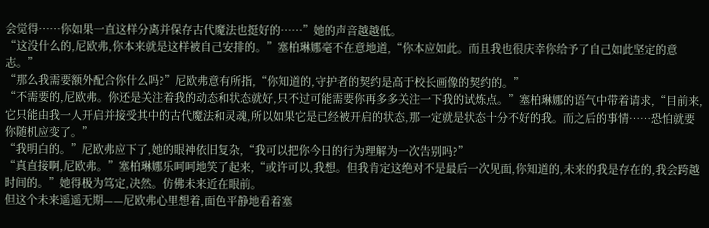会觉得……你如果一直这样分离并保存古代魔法也挺好的……”她的声音越越低。
“这没什么的,尼欧弗,你本来就是这样被自己安排的。”塞柏琳娜毫不在意地道,“你本应如此。而且我也很庆幸你给予了自己如此坚定的意志。”
“那么我需要额外配合你什么吗?”尼欧弗意有所指,“你知道的,守护者的契约是高于校长画像的契约的。”
“不需要的,尼欧弗。你还是关注着我的动态和状态就好,只不过可能需要你再多多关注一下我的试炼点。”塞柏琳娜的语气中带着请求,“目前来,它只能由我一人开启并接受其中的古代魔法和灵魂,所以如果它是已经被开启的状态,那一定就是状态十分不好的我。而之后的事情……恐怕就要你随机应变了。”
“我明白的。”尼欧弗应下了,她的眼神依旧复杂,“我可以把你今日的行为理解为一次告别吗?”
“真直接啊,尼欧弗。”塞柏琳娜乐呵呵地笑了起来,“或许可以,我想。但我肯定这绝对不是最后一次见面,你知道的,未来的我是存在的,我会跨越时间的。”她得极为笃定,决然。仿佛未来近在眼前。
但这个未来遥遥无期——尼欧弗心里想着,面色平静地看着塞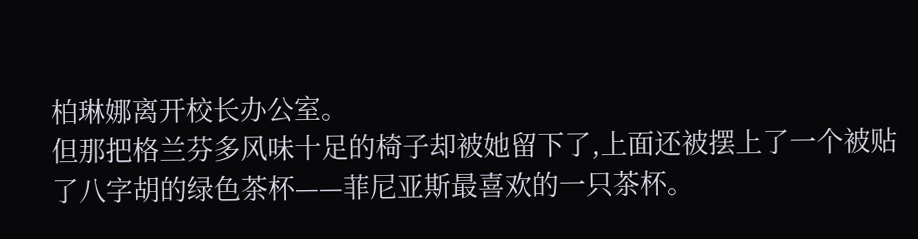柏琳娜离开校长办公室。
但那把格兰芬多风味十足的椅子却被她留下了,上面还被摆上了一个被贴了八字胡的绿色茶杯——菲尼亚斯最喜欢的一只茶杯。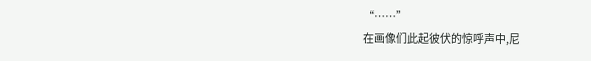“……”
在画像们此起彼伏的惊呼声中,尼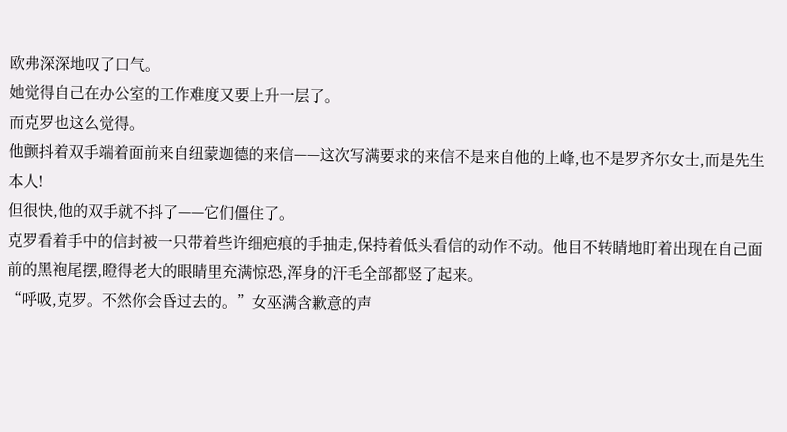欧弗深深地叹了口气。
她觉得自己在办公室的工作难度又要上升一层了。
而克罗也这么觉得。
他颤抖着双手端着面前来自纽蒙迦德的来信——这次写满要求的来信不是来自他的上峰,也不是罗齐尔女士,而是先生本人!
但很快,他的双手就不抖了——它们僵住了。
克罗看着手中的信封被一只带着些许细疤痕的手抽走,保持着低头看信的动作不动。他目不转睛地盯着出现在自己面前的黑袍尾摆,瞪得老大的眼睛里充满惊恐,浑身的汗毛全部都竖了起来。
“呼吸,克罗。不然你会昏过去的。”女巫满含歉意的声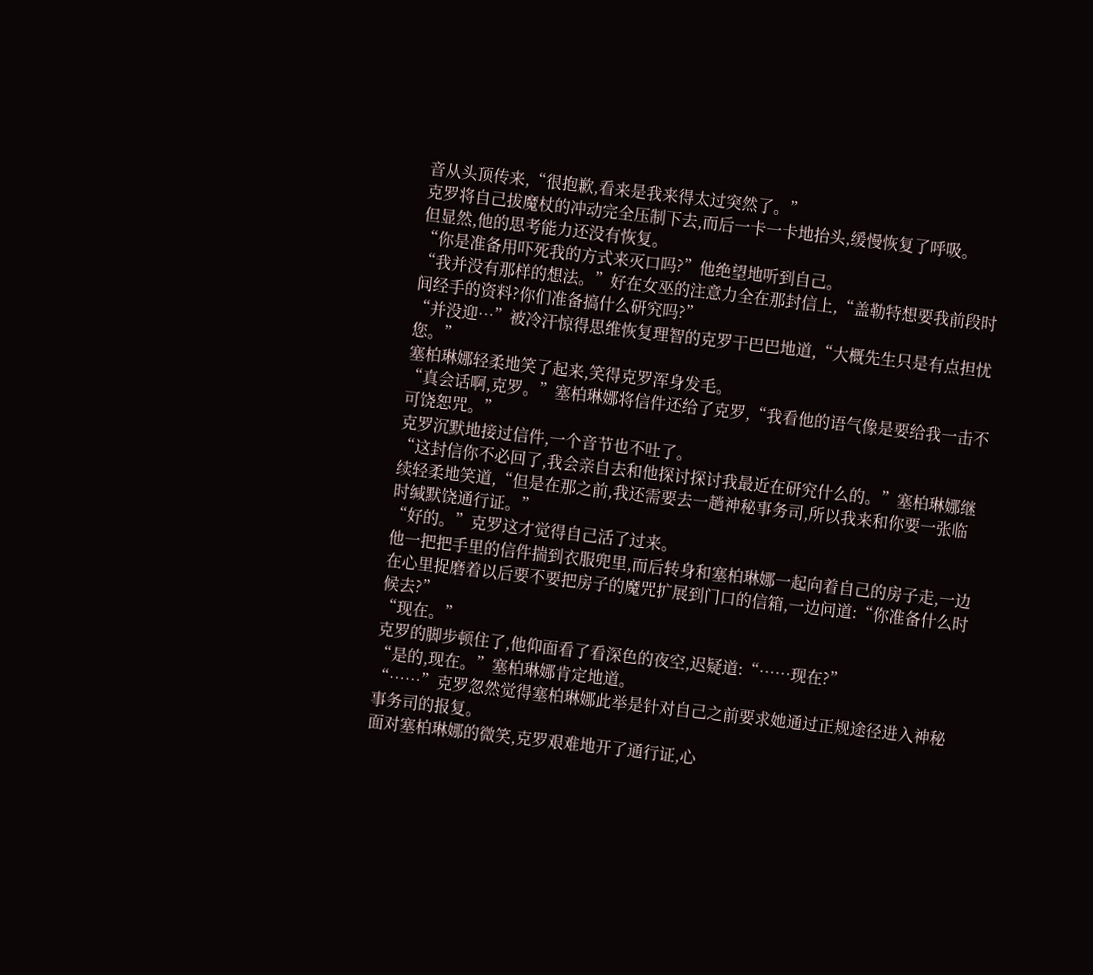音从头顶传来,“很抱歉,看来是我来得太过突然了。”
克罗将自己拔魔杖的冲动完全压制下去,而后一卡一卡地抬头,缓慢恢复了呼吸。
但显然,他的思考能力还没有恢复。
“你是准备用吓死我的方式来灭口吗?”他绝望地听到自己。
“我并没有那样的想法。”好在女巫的注意力全在那封信上,“盖勒特想要我前段时间经手的资料?你们准备搞什么研究吗?”
“并没迎…”被冷汗惊得思维恢复理智的克罗干巴巴地道,“大概先生只是有点担忧您。”
塞柏琳娜轻柔地笑了起来,笑得克罗浑身发毛。
“真会话啊,克罗。”塞柏琳娜将信件还给了克罗,“我看他的语气像是要给我一击不可饶恕咒。”
克罗沉默地接过信件,一个音节也不吐了。
“这封信你不必回了,我会亲自去和他探讨探讨我最近在研究什么的。”塞柏琳娜继续轻柔地笑道,“但是在那之前,我还需要去一趟神秘事务司,所以我来和你要一张临时缄默饶通行证。”
“好的。”克罗这才觉得自己活了过来。
他一把把手里的信件揣到衣服兜里,而后转身和塞柏琳娜一起向着自己的房子走,一边在心里捉磨着以后要不要把房子的魔咒扩展到门口的信箱,一边问道:“你准备什么时候去?”
“现在。”
克罗的脚步顿住了,他仰面看了看深色的夜空,迟疑道:“……现在?”
“是的,现在。”塞柏琳娜肯定地道。
“……”克罗忽然觉得塞柏琳娜此举是针对自己之前要求她通过正规途径进入神秘事务司的报复。
面对塞柏琳娜的微笑,克罗艰难地开了通行证,心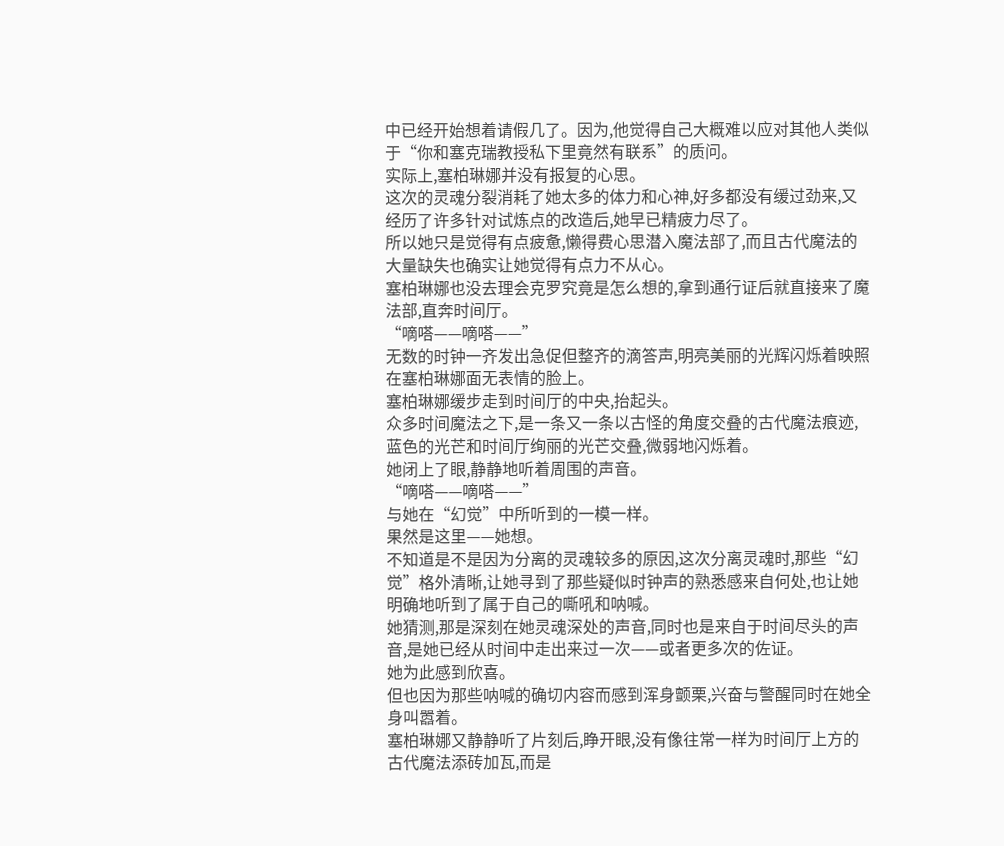中已经开始想着请假几了。因为,他觉得自己大概难以应对其他人类似于“你和塞克瑞教授私下里竟然有联系”的质问。
实际上,塞柏琳娜并没有报复的心思。
这次的灵魂分裂消耗了她太多的体力和心神,好多都没有缓过劲来,又经历了许多针对试炼点的改造后,她早已精疲力尽了。
所以她只是觉得有点疲惫,懒得费心思潜入魔法部了,而且古代魔法的大量缺失也确实让她觉得有点力不从心。
塞柏琳娜也没去理会克罗究竟是怎么想的,拿到通行证后就直接来了魔法部,直奔时间厅。
“嘀嗒——嘀嗒——”
无数的时钟一齐发出急促但整齐的滴答声,明亮美丽的光辉闪烁着映照在塞柏琳娜面无表情的脸上。
塞柏琳娜缓步走到时间厅的中央,抬起头。
众多时间魔法之下,是一条又一条以古怪的角度交叠的古代魔法痕迹,蓝色的光芒和时间厅绚丽的光芒交叠,微弱地闪烁着。
她闭上了眼,静静地听着周围的声音。
“嘀嗒——嘀嗒——”
与她在“幻觉”中所听到的一模一样。
果然是这里——她想。
不知道是不是因为分离的灵魂较多的原因,这次分离灵魂时,那些“幻觉”格外清晰,让她寻到了那些疑似时钟声的熟悉感来自何处,也让她明确地听到了属于自己的嘶吼和呐喊。
她猜测,那是深刻在她灵魂深处的声音,同时也是来自于时间尽头的声音,是她已经从时间中走出来过一次——或者更多次的佐证。
她为此感到欣喜。
但也因为那些呐喊的确切内容而感到浑身颤栗,兴奋与警醒同时在她全身叫嚣着。
塞柏琳娜又静静听了片刻后,睁开眼,没有像往常一样为时间厅上方的古代魔法添砖加瓦,而是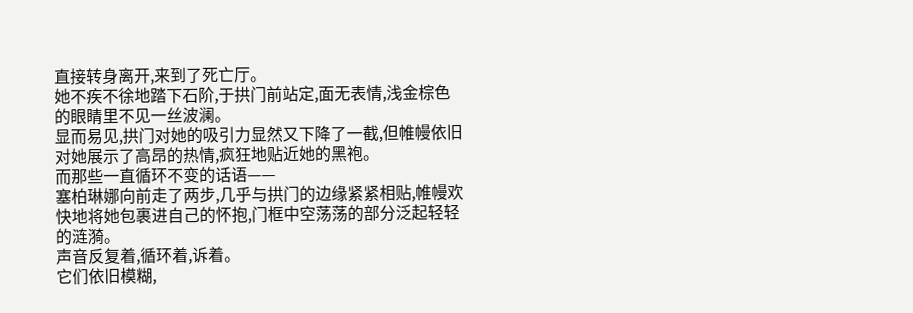直接转身离开,来到了死亡厅。
她不疾不徐地踏下石阶,于拱门前站定,面无表情,浅金棕色的眼睛里不见一丝波澜。
显而易见,拱门对她的吸引力显然又下降了一截,但帷幔依旧对她展示了高昂的热情,疯狂地贴近她的黑袍。
而那些一直循环不变的话语——
塞柏琳娜向前走了两步,几乎与拱门的边缘紧紧相贴,帷幔欢快地将她包裹进自己的怀抱,门框中空荡荡的部分泛起轻轻的涟漪。
声音反复着,循环着,诉着。
它们依旧模糊,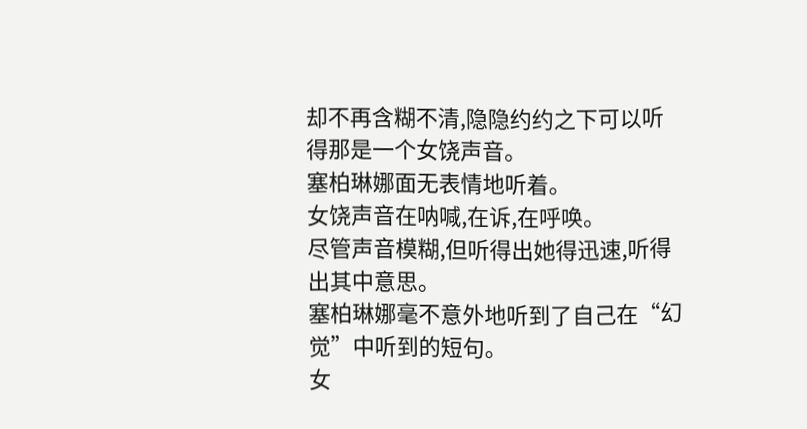却不再含糊不清,隐隐约约之下可以听得那是一个女饶声音。
塞柏琳娜面无表情地听着。
女饶声音在呐喊,在诉,在呼唤。
尽管声音模糊,但听得出她得迅速,听得出其中意思。
塞柏琳娜毫不意外地听到了自己在“幻觉”中听到的短句。
女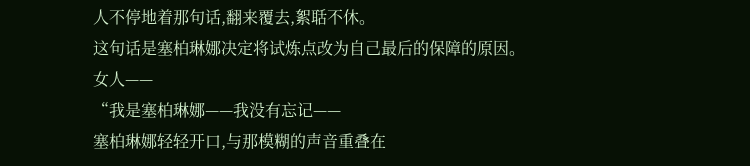人不停地着那句话,翻来覆去,絮聒不休。
这句话是塞柏琳娜决定将试炼点改为自己最后的保障的原因。
女人——
“我是塞柏琳娜——我没有忘记——
塞柏琳娜轻轻开口,与那模糊的声音重叠在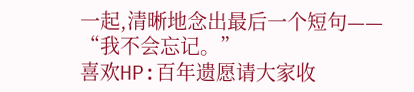一起,清晰地念出最后一个短句——
“我不会忘记。”
喜欢HP:百年遗愿请大家收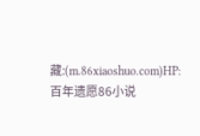藏:(m.86xiaoshuo.com)HP:百年遗愿86小说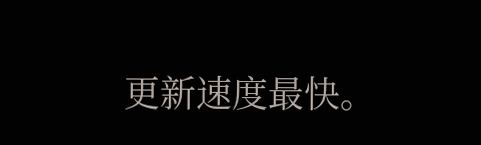更新速度最快。